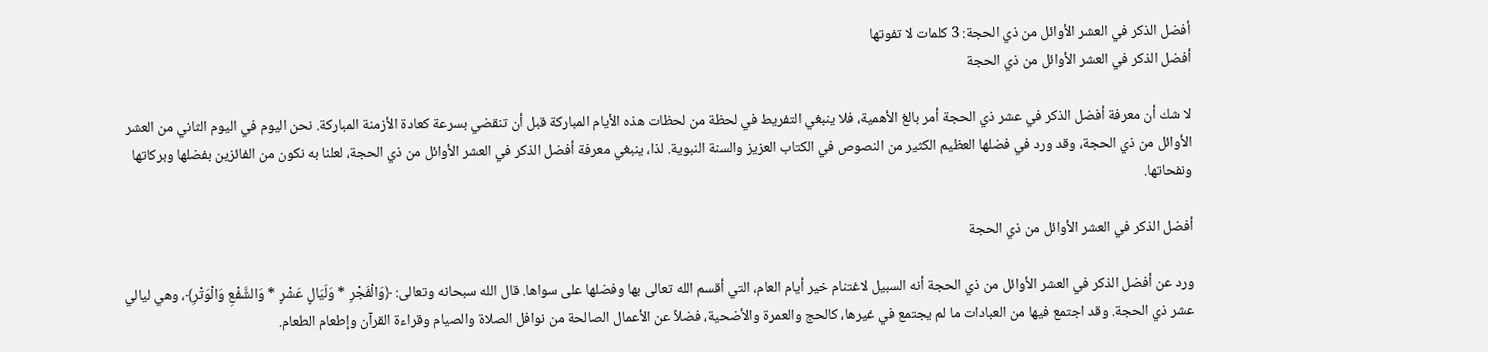أفضل الذكر في العشر الأوائل من ذي الحجة: 3 كلمات لا تفوتها
أفضل الذكر في العشر الأوائل من ذي الحجة

لا شك أن معرفة أفضل الذكر في عشر ذي الحجة أمر بالغ الأهمية، فلا ينبغي التفريط في لحظة من لحظات هذه الأيام المباركة قبل أن تنقضي بسرعة كعادة الأزمنة المباركة. نحن اليوم في اليوم الثاني من العشر الأوائل من ذي الحجة، وقد ورد في فضلها العظيم الكثير من النصوص في الكتاب العزيز والسنة النبوية. لذا، ينبغي معرفة أفضل الذكر في العشر الأوائل من ذي الحجة، لعلنا به نكون من الفائزين بفضلها وبركاتها ونفحاتها.

أفضل الذكر في العشر الأوائل من ذي الحجة

ورد عن أفضل الذكر في العشر الأوائل من ذي الحجة أنه السبيل لاغتنام خير أيام العام، التي أقسم الله تعالى بها وفضلها على سواها. قال الله سبحانه وتعالى: ﴿وَالْفَجْرِ * وَلَيَالٍ عَشْرٍ * وَالشَّفْعِ وَالْوَتْرِ﴾، وهي ليالي عشر ذي الحجة. وقد اجتمع فيها من العبادات ما لم يجتمع في غيرها، كالحج والعمرة والأضحية، فضلاً عن الأعمال الصالحة من نوافل الصلاة والصيام وقراءة القرآن وإطعام الطعام.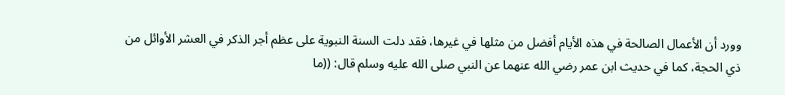وورد أن الأعمال الصالحة في هذه الأيام أفضل من مثلها في غيرها، فقد دلت السنة النبوية على عظم أجر الذكر في العشر الأوائل من ذي الحجة، كما في حديث ابن عمر رضي الله عنهما عن النبي صلى الله عليه وسلم قال: ((ما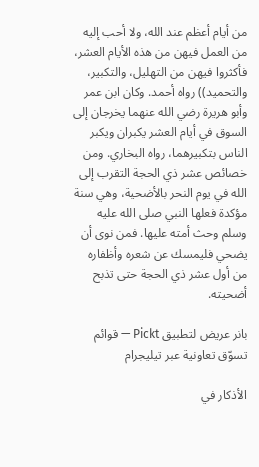من أيام أعظم عند الله، ولا أحب إليه من العمل فيهن من هذه الأيام العشر، فأكثروا فيهن من التهليل، والتكبير، والتحميد)) رواه أحمد. وكان ابن عمر وأبو هريرة رضي الله عنهما يخرجان إلى السوق في أيام العشر يكبران ويكبر الناس بتكبيرهما، رواه البخاري. ومن خصائص عشر ذي الحجة التقرب إلى الله في يوم النحر بالأضحية، وهي سنة مؤكدة فعلها النبي صلى الله عليه وسلم وحث أمته عليها. فمن نوى أن يضحي فليمسك عن شعره وأظفاره من أول عشر ذي الحجة حتى تذبح أضحيته.

بانر عريض لتطبيق Pickt — قوائم تسوّق تعاونية عبر تيليجرام

الأذكار في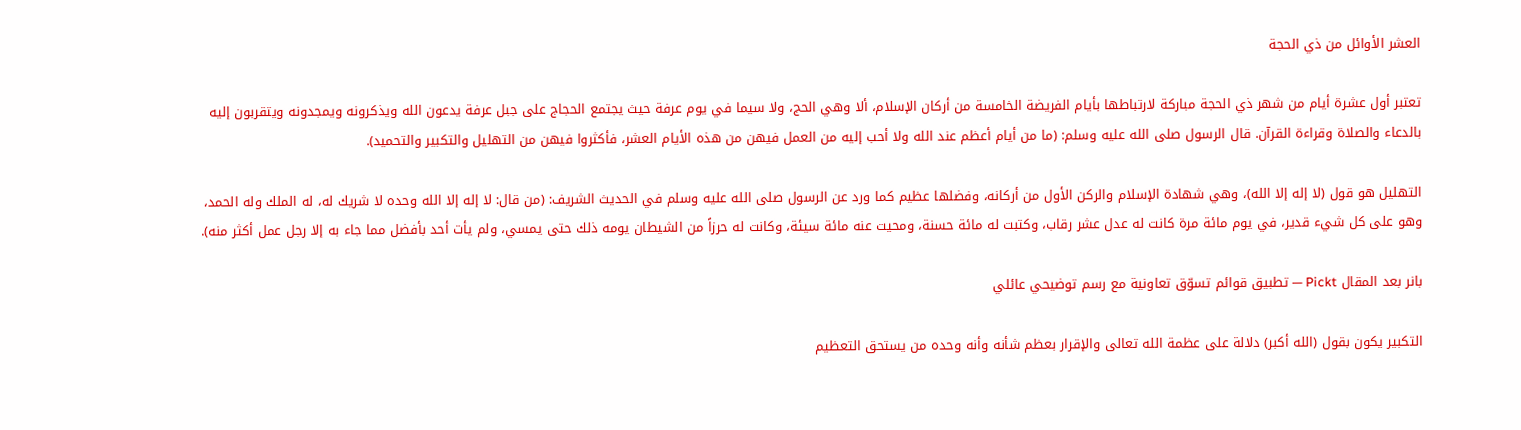العشر الأوائل من ذي الحجة

تعتبر أول عشرة أيام من شهر ذي الحجة مباركة لارتباطها بأيام الفريضة الخامسة من أركان الإسلام، ألا وهي الحج، ولا سيما في يوم عرفة حيث يجتمع الحجاج على جبل عرفة يدعون الله ويذكرونه ويمجدونه ويتقربون إليه بالدعاء والصلاة وقراءة القرآن. قال الرسول صلى الله عليه وسلم: (ما من أيام أعظم عند الله ولا أحب إليه من العمل فيهن من هذه الأيام العشر، فأكثروا فيهن من التهليل والتكبير والتحميد).

التهليل هو قول (لا إله إلا الله)، وهي شهادة الإسلام والركن الأول من أركانه، وفضلها عظيم كما ورد عن الرسول صلى الله عليه وسلم في الحديث الشريف: (من قال: لا إله إلا الله وحده لا شريك له، له الملك وله الحمد، وهو على كل شيء قدير، في يوم مائة مرة كانت له عدل عشر رقاب، وكتبت له مائة حسنة، ومحيت عنه مائة سيئة، وكانت له حرزاً من الشيطان يومه ذلك حتى يمسي، ولم يأت أحد بأفضل مما جاء به إلا رجل عمل أكثر منه).

بانر بعد المقال Pickt — تطبيق قوائم تسوّق تعاونية مع رسم توضيحي عائلي

التكبير يكون بقول (الله أكبر) دلالة على عظمة الله تعالى والإقرار بعظم شأنه وأنه وحده من يستحق التعظيم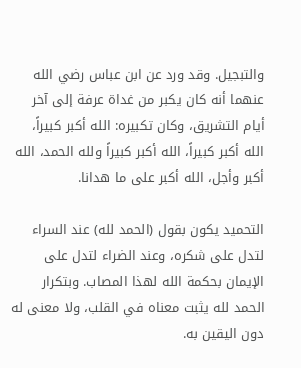والتبجيل. وقد ورد عن ابن عباس رضي الله عنهما أنه كان يكبر من غداة عرفة إلى آخر أيام التشريق، وكان تكبيره: الله أكبر كبيراً، الله أكبر كبيراً، الله أكبر كبيراً ولله الحمد، الله أكبر وأجل، الله أكبر على ما هدانا.

التحميد يكون بقول (الحمد لله) عند السراء لتدل على شكره، وعند الضراء لتدل على الإيمان بحكمة الله لهذا المصاب. وبتكرار الحمد لله يثبت معناه في القلب، ولا معنى له دون اليقين به.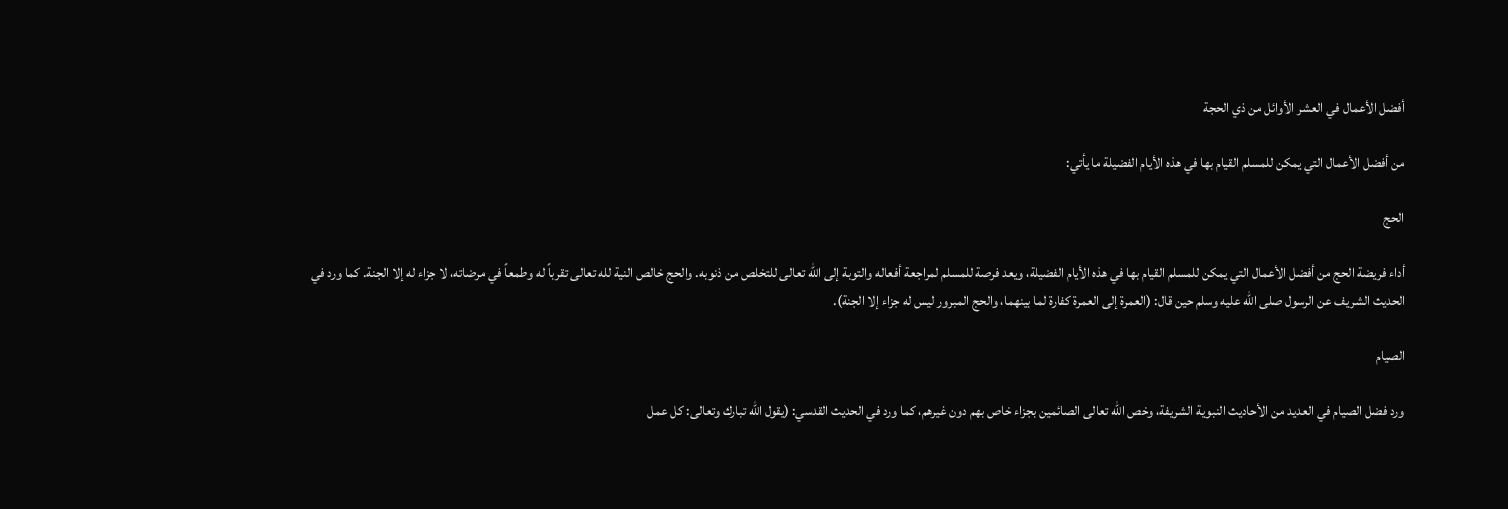أفضل الأعمال في العشر الأوائل من ذي الحجة

من أفضل الأعمال التي يمكن للمسلم القيام بها في هذه الأيام الفضيلة ما يأتي:

الحج

أداء فريضة الحج من أفضل الأعمال التي يمكن للمسلم القيام بها في هذه الأيام الفضيلة، ويعد فرصة للمسلم لمراجعة أفعاله والتوبة إلى الله تعالى للتخلص من ذنوبه. والحج خالص النية لله تعالى تقرباً له وطمعاً في مرضاته، لا جزاء له إلا الجنة. كما ورد في الحديث الشريف عن الرسول صلى الله عليه وسلم حين قال: (العمرة إلى العمرة كفارة لما بينهما، والحج المبرور ليس له جزاء إلا الجنة).

الصيام

ورد فضل الصيام في العديد من الأحاديث النبوية الشريفة، وخص الله تعالى الصائمين بجزاء خاص بهم دون غيرهم، كما ورد في الحديث القدسي: (يقول الله تبارك وتعالى: كل عمل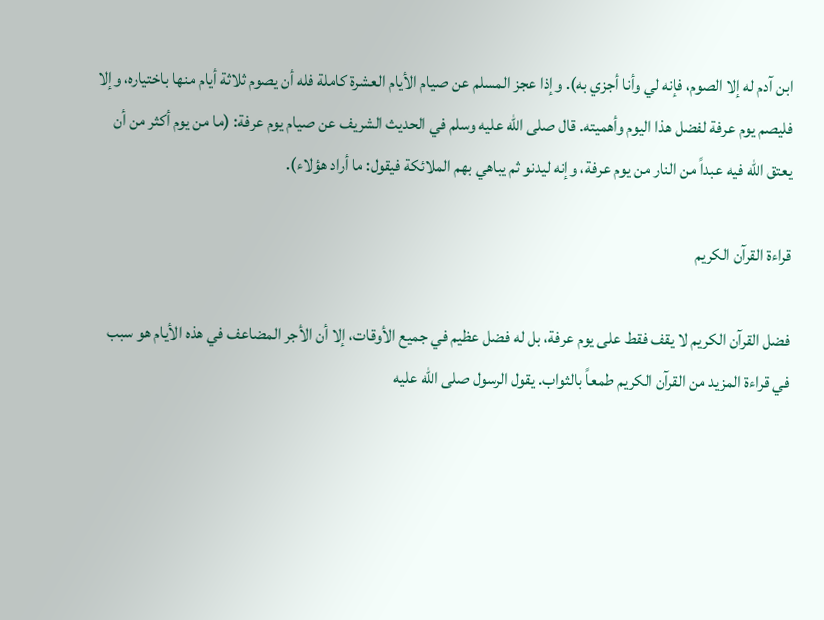ابن آدم له إلا الصوم، فإنه لي وأنا أجزي به). وإذا عجز المسلم عن صيام الأيام العشرة كاملة فله أن يصوم ثلاثة أيام منها باختياره، وإلا فليصم يوم عرفة لفضل هذا اليوم وأهميته. قال صلى الله عليه وسلم في الحديث الشريف عن صيام يوم عرفة: (ما من يوم أكثر من أن يعتق الله فيه عبداً من النار من يوم عرفة، وإنه ليدنو ثم يباهي بهم الملائكة فيقول: ما أراد هؤلاء).

قراءة القرآن الكريم

فضل القرآن الكريم لا يقف فقط على يوم عرفة، بل له فضل عظيم في جميع الأوقات، إلا أن الأجر المضاعف في هذه الأيام هو سبب في قراءة المزيد من القرآن الكريم طمعاً بالثواب. يقول الرسول صلى الله عليه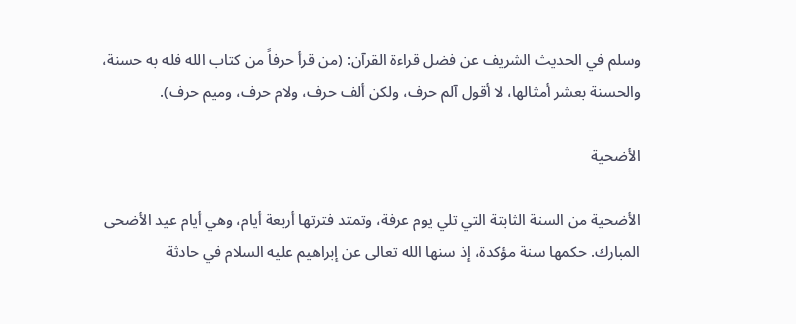وسلم في الحديث الشريف عن فضل قراءة القرآن: (من قرأ حرفاً من كتاب الله فله به حسنة، والحسنة بعشر أمثالها، لا أقول آلم حرف، ولكن ألف حرف، ولام حرف، وميم حرف).

الأضحية

الأضحية من السنة الثابتة التي تلي يوم عرفة، وتمتد فترتها أربعة أيام، وهي أيام عيد الأضحى المبارك. حكمها سنة مؤكدة، إذ سنها الله تعالى عن إبراهيم عليه السلام في حادثة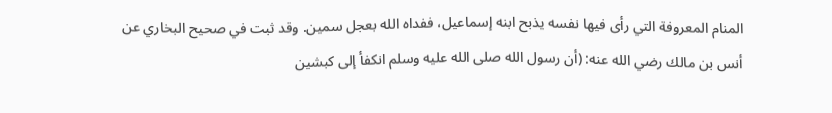المنام المعروفة التي رأى فيها نفسه يذبح ابنه إسماعيل، ففداه الله بعجل سمين. وقد ثبت في صحيح البخاري عن أنس بن مالك رضي الله عنه: (أن رسول الله صلى الله عليه وسلم انكفأ إلى كبشين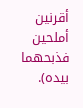أقرنين أملحين فذبحهما بيده).